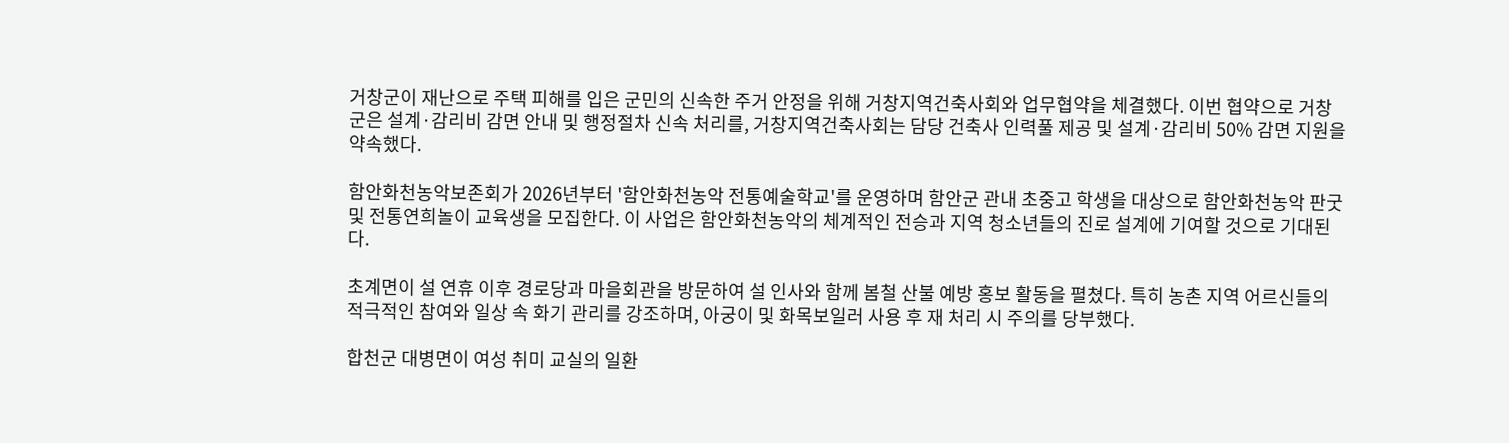거창군이 재난으로 주택 피해를 입은 군민의 신속한 주거 안정을 위해 거창지역건축사회와 업무협약을 체결했다. 이번 협약으로 거창군은 설계·감리비 감면 안내 및 행정절차 신속 처리를, 거창지역건축사회는 담당 건축사 인력풀 제공 및 설계·감리비 50% 감면 지원을 약속했다.

함안화천농악보존회가 2026년부터 '함안화천농악 전통예술학교'를 운영하며 함안군 관내 초중고 학생을 대상으로 함안화천농악 판굿 및 전통연희놀이 교육생을 모집한다. 이 사업은 함안화천농악의 체계적인 전승과 지역 청소년들의 진로 설계에 기여할 것으로 기대된다.

초계면이 설 연휴 이후 경로당과 마을회관을 방문하여 설 인사와 함께 봄철 산불 예방 홍보 활동을 펼쳤다. 특히 농촌 지역 어르신들의 적극적인 참여와 일상 속 화기 관리를 강조하며, 아궁이 및 화목보일러 사용 후 재 처리 시 주의를 당부했다.

합천군 대병면이 여성 취미 교실의 일환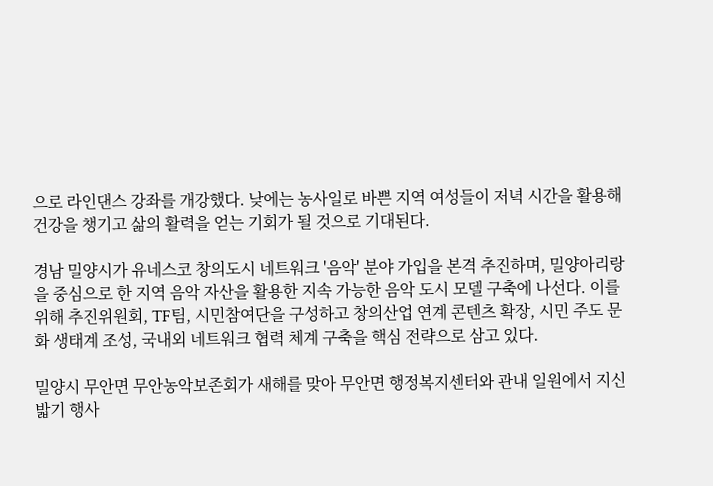으로 라인댄스 강좌를 개강했다. 낮에는 농사일로 바쁜 지역 여성들이 저녁 시간을 활용해 건강을 챙기고 삶의 활력을 얻는 기회가 될 것으로 기대된다.

경남 밀양시가 유네스코 창의도시 네트워크 '음악' 분야 가입을 본격 추진하며, 밀양아리랑을 중심으로 한 지역 음악 자산을 활용한 지속 가능한 음악 도시 모델 구축에 나선다. 이를 위해 추진위원회, TF팀, 시민참여단을 구성하고 창의산업 연계 콘텐츠 확장, 시민 주도 문화 생태계 조성, 국내외 네트워크 협력 체계 구축을 핵심 전략으로 삼고 있다.

밀양시 무안면 무안농악보존회가 새해를 맞아 무안면 행정복지센터와 관내 일원에서 지신밟기 행사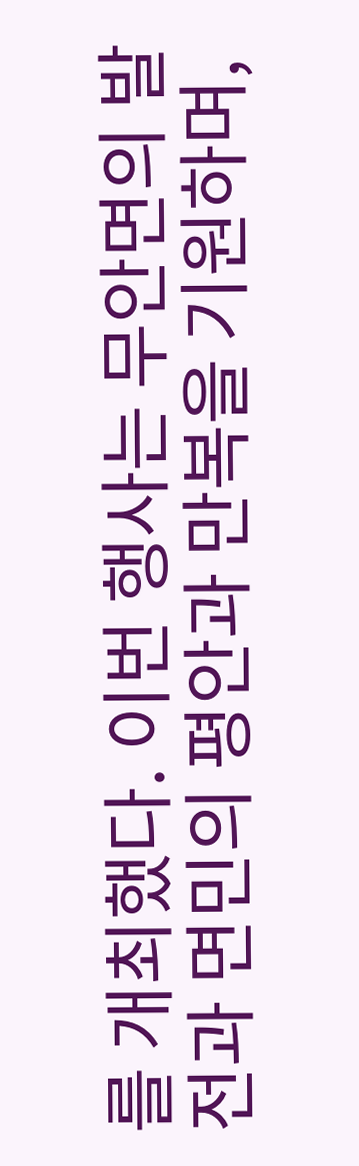를 개최했다. 이번 행사는 무안면의 발전과 면민의 평안과 만복을 기원하며,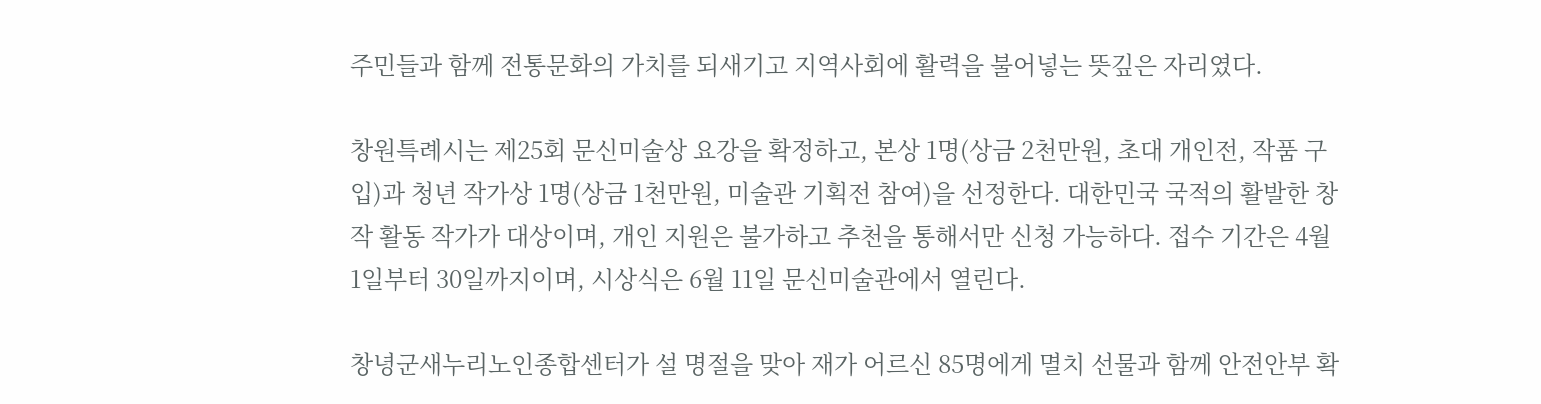주민들과 함께 전통문화의 가치를 되새기고 지역사회에 활력을 불어넣는 뜻깊은 자리였다.

창원특례시는 제25회 문신미술상 요강을 확정하고, 본상 1명(상금 2천만원, 초대 개인전, 작품 구입)과 청년 작가상 1명(상금 1천만원, 미술관 기획전 참여)을 선정한다. 대한민국 국적의 활발한 창작 활동 작가가 대상이며, 개인 지원은 불가하고 추천을 통해서만 신청 가능하다. 접수 기간은 4월 1일부터 30일까지이며, 시상식은 6월 11일 문신미술관에서 열린다.

창녕군새누리노인종합센터가 설 명절을 맞아 재가 어르신 85명에게 멸치 선물과 함께 안전안부 확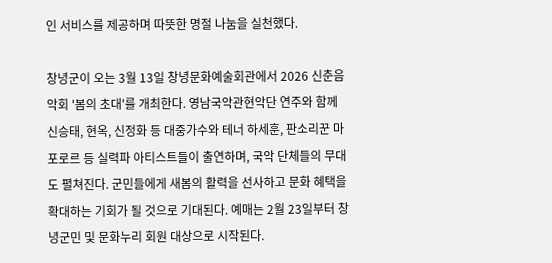인 서비스를 제공하며 따뜻한 명절 나눔을 실천했다.

창녕군이 오는 3월 13일 창녕문화예술회관에서 2026 신춘음악회 '봄의 초대'를 개최한다. 영남국악관현악단 연주와 함께 신승태, 현옥, 신정화 등 대중가수와 테너 하세훈, 판소리꾼 마포로르 등 실력파 아티스트들이 출연하며, 국악 단체들의 무대도 펼쳐진다. 군민들에게 새봄의 활력을 선사하고 문화 혜택을 확대하는 기회가 될 것으로 기대된다. 예매는 2월 23일부터 창녕군민 및 문화누리 회원 대상으로 시작된다.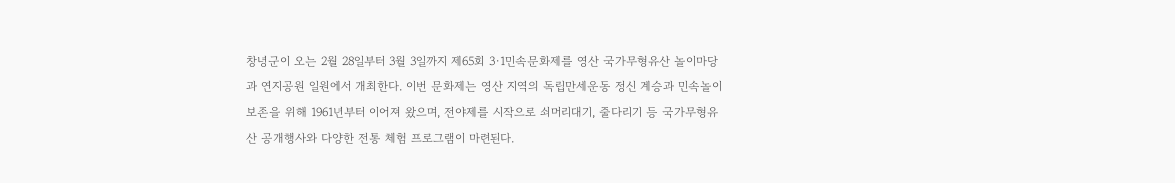창녕군이 오는 2월 28일부터 3월 3일까지 제65회 3·1민속문화제를 영산 국가무형유산 놀이마당과 연지공원 일원에서 개최한다. 이번 문화제는 영산 지역의 독립만세운동 정신 계승과 민속놀이 보존을 위해 1961년부터 이어져 왔으며, 전야제를 시작으로 쇠머리대기, 줄다리기 등 국가무형유산 공개행사와 다양한 전통 체험 프로그램이 마련된다.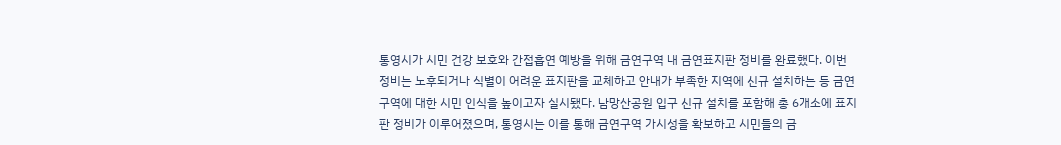통영시가 시민 건강 보호와 간접흡연 예방을 위해 금연구역 내 금연표지판 정비를 완료했다. 이번 정비는 노후되거나 식별이 어려운 표지판을 교체하고 안내가 부족한 지역에 신규 설치하는 등 금연구역에 대한 시민 인식을 높이고자 실시됐다. 남망산공원 입구 신규 설치를 포함해 총 6개소에 표지판 정비가 이루어졌으며, 통영시는 이를 통해 금연구역 가시성을 확보하고 시민들의 금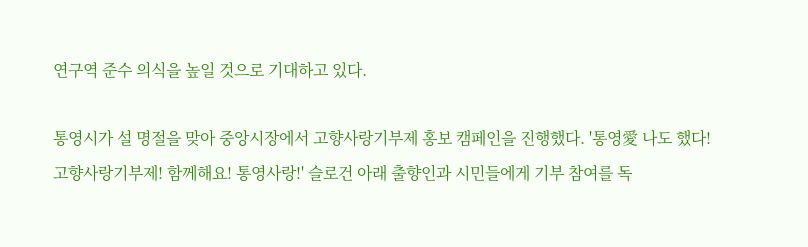연구역 준수 의식을 높일 것으로 기대하고 있다.

통영시가 설 명절을 맞아 중앙시장에서 고향사랑기부제 홍보 캠페인을 진행했다. '통영愛 나도 했다! 고향사랑기부제! 함께해요! 통영사랑!' 슬로건 아래 출향인과 시민들에게 기부 참여를 독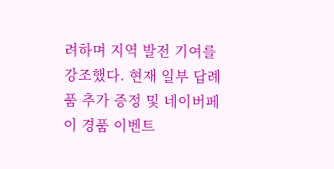려하며 지역 발전 기여를 강조했다. 현재 일부 답례품 추가 증정 및 네이버페이 경품 이벤트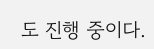도 진행 중이다.